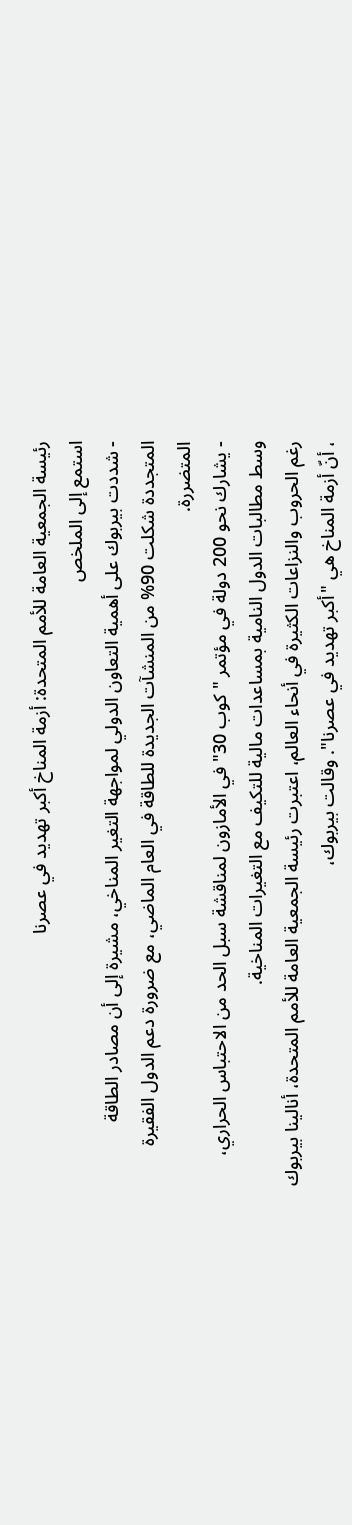رئيسة الجمعية العامة للأمم المتحدة: أزمة المناخ أكبر تهديد في عصرنا
استمع إلى الملخص
- شددت بيربوك على أهمية التعاون الدولي لمواجهة التغير المناخي، مشيرة إلى أن مصادر الطاقة المتجددة شكلت 90% من المنشآت الجديدة للطاقة في العام الماضي، مع ضرورة دعم الدول الفقيرة المتضررة.
- يشارك نحو 200 دولة في مؤتمر "كوب 30" في الأمازون لمناقشة سبل الحد من الاحتباس الحراري، وسط مطالبات الدول النامية بمساعدات مالية للتكيف مع التغيرات المناخية.
رغم الحروب والنزاعات الكثيرة في أنحاء العالم، اعتبرت رئيسة الجمعية العامة للأمم المتحدة، أنالينا بيربوك
، أنّ أزمة المناخ هي "أكبر تهديد في عصرنا". وقالت بيربوك،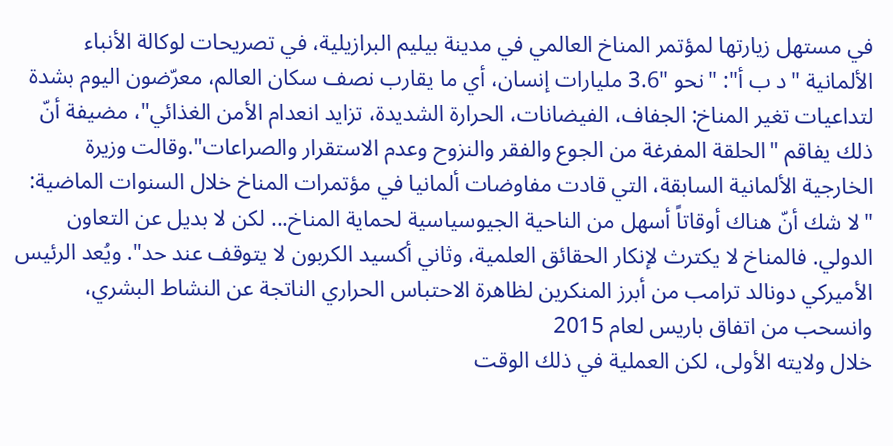في مستهل زيارتها لمؤتمر المناخ العالمي في مدينة بيليم البرازيلية، في تصريحات لوكالة الأنباء الألمانية "د ب أ": "نحو "3.6 مليارات إنسان، أي ما يقارب نصف سكان العالم، معرّضون اليوم بشدة لتداعيات تغير المناخ: الجفاف، الفيضانات، الحرارة الشديدة، تزايد انعدام الأمن الغذائي"، مضيفة أنّ ذلك يفاقم "الحلقة المفرغة من الجوع والفقر والنزوح وعدم الاستقرار والصراعات".وقالت وزيرة الخارجية الألمانية السابقة، التي قادت مفاوضات ألمانيا في مؤتمرات المناخ خلال السنوات الماضية: "لا شك أنّ هناك أوقاتاً أسهل من الناحية الجيوسياسية لحماية المناخ... لكن لا بديل عن التعاون الدولي. فالمناخ لا يكترث لإنكار الحقائق العلمية، وثاني أكسيد الكربون لا يتوقف عند حد". ويُعد الرئيس الأميركي دونالد ترامب من أبرز المنكرين لظاهرة الاحتباس الحراري الناتجة عن النشاط البشري، وانسحب من اتفاق باريس لعام 2015
خلال ولايته الأولى، لكن العملية في ذلك الوقت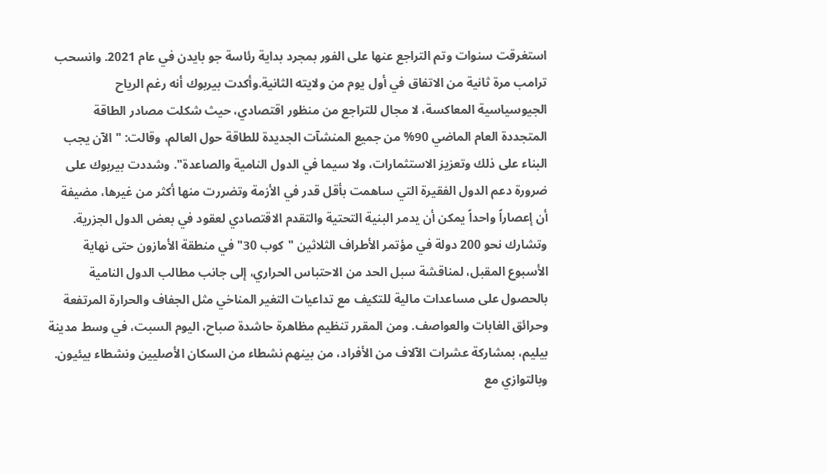استغرقت سنوات وتم التراجع عنها على الفور بمجرد بداية رئاسة جو بايدن في عام 2021. وانسحب ترامب مرة ثانية من الاتفاق في أول يوم من ولايته الثانية.وأكدت بيربوك أنه رغم الرياح الجيوسياسية المعاكسة، لا مجال للتراجع من منظور اقتصادي، حيث شكلت مصادر الطاقة المتجددة العام الماضي 90% من جميع المنشآت الجديدة للطاقة حول العالم، وقالت: "الآن يجب البناء على ذلك وتعزيز الاستثمارات، ولا سيما في الدول النامية والصاعدة". وشددت بيربوك على ضرورة دعم الدول الفقيرة التي ساهمت بأقل قدر في الأزمة وتضررت منها أكثر من غيرها، مضيفة أن إعصاراً واحداً يمكن أن يدمر البنية التحتية والتقدم الاقتصادي لعقود في بعض الدول الجزرية.
وتشارك نحو 200 دولة في مؤتمر الأطراف الثلاثين "كوب 30" في منطقة الأمازون حتى نهاية الأسبوع المقبل، لمناقشة سبل الحد من الاحتباس الحراري، إلى جانب مطالب الدول النامية بالحصول على مساعدات مالية للتكيف مع تداعيات التغير المناخي مثل الجفاف والحرارة المرتفعة وحرائق الغابات والعواصف. ومن المقرر تنظيم مظاهرة حاشدة صباح، اليوم السبت، في وسط مدينة بيليم، بمشاركة عشرات الآلاف من الأفراد، من بينهم نشطاء من السكان الأصليين ونشطاء بيئيون. وبالتوازي مع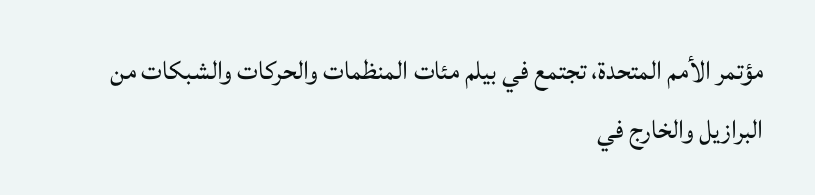مؤتمر الأمم المتحدة، تجتمع في بيلم مئات المنظمات والحركات والشبكات من البرازيل والخارج في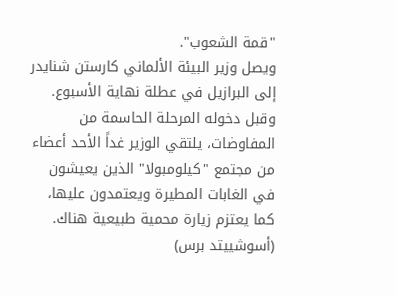"قمة الشعوب".
ويصل وزير البيئة الألماني كارستن شنايدر إلى البرازيل في عطلة نهاية الأسبوع. وقبل دخوله المرحلة الحاسمة من المفاوضات، يلتقي الوزير غداً الأحد أعضاء من مجتمع "كيلومبولا" الذين يعيشون في الغابات المطيرة ويعتمدون عليها، كما يعتزم زيارة محمية طبيعية هناك.
(أسوشييتد برس)